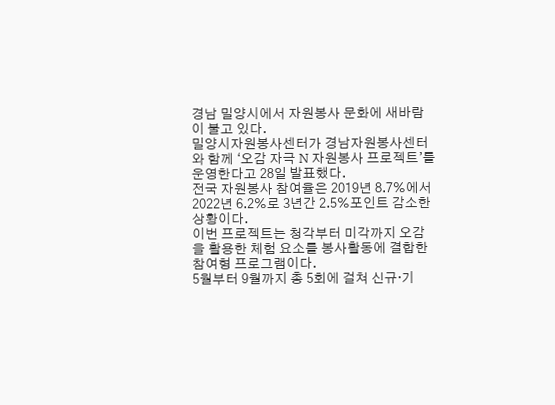경남 밀양시에서 자원봉사 문화에 새바람이 불고 있다.
밀양시자원봉사센터가 경남자원봉사센터와 함께 ‘오감 자극 N 자원봉사 프로젝트’를 운영한다고 28일 발표했다.
전국 자원봉사 참여율은 2019년 8.7%에서 2022년 6.2%로 3년간 2.5%포인트 감소한 상황이다.
이번 프로젝트는 청각부터 미각까지 오감을 활용한 체험 요소를 봉사활동에 결합한 참여형 프로그램이다.
5월부터 9월까지 총 5회에 걸쳐 신규·기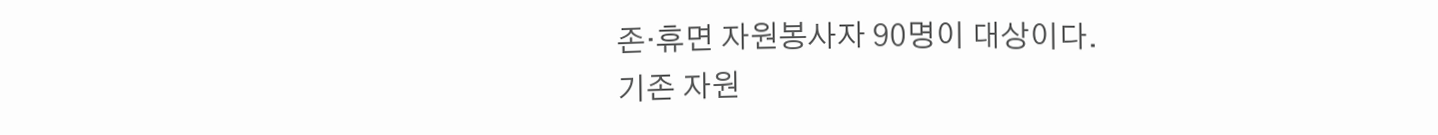존·휴면 자원봉사자 90명이 대상이다.
기존 자원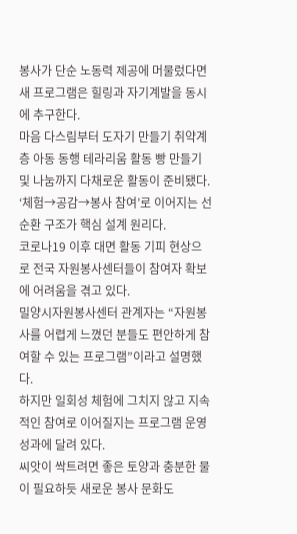봉사가 단순 노동력 제공에 머물렀다면 새 프로그램은 힐링과 자기계발을 동시에 추구한다.
마음 다스림부터 도자기 만들기 취약계층 아동 동행 테라리움 활동 빵 만들기 및 나눔까지 다채로운 활동이 준비됐다.
‘체험→공감→봉사 참여’로 이어지는 선순환 구조가 핵심 설계 원리다.
코로나19 이후 대면 활동 기피 현상으로 전국 자원봉사센터들이 참여자 확보에 어려움을 겪고 있다.
밀양시자원봉사센터 관계자는 “자원봉사를 어렵게 느꼈던 분들도 편안하게 참여할 수 있는 프로그램”이라고 설명했다.
하지만 일회성 체험에 그치지 않고 지속적인 참여로 이어질지는 프로그램 운영 성과에 달려 있다.
씨앗이 싹트려면 좋은 토양과 충분한 물이 필요하듯 새로운 봉사 문화도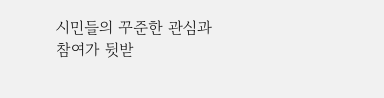시민들의 꾸준한 관심과 참여가 뒷받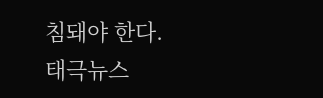침돼야 한다.
태극뉴스